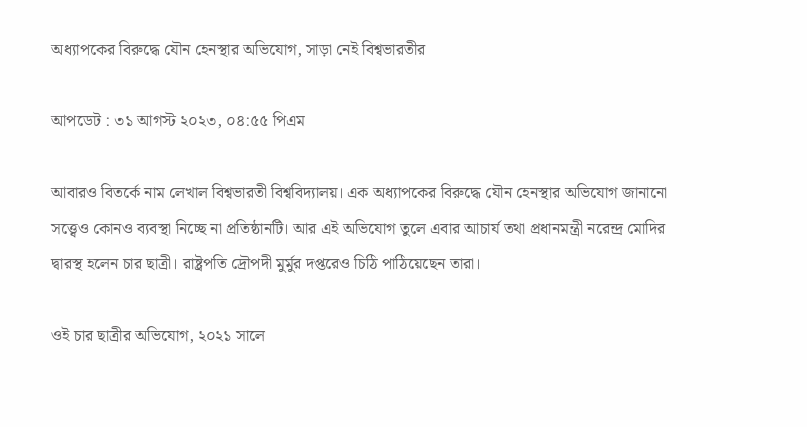অধ্যাপকের বিরুদ্ধে যৌন হেনস্থার অভিযোগ, সাড়া নেই বিশ্বভারতীর

আপডেট : ৩১ আগস্ট ২০২৩, ০৪:৫৫ পিএম

আবারও বিতর্কে নাম লেখাল বিশ্বভারতী বিশ্ববিদ্যালয়। এক অধ্যাপকের বিরুদ্ধে যৌন হেনস্থার অভিযোগ জানানো সত্ত্বেও কোনও ব্যবস্থা নিচ্ছে না প্রতিষ্ঠানটি। আর এই অভিযোগ তুলে এবার আচার্য তথা প্রধানমন্ত্রী নরেন্দ্র মোদির দ্বারস্থ হলেন চার ছাত্রী। রাষ্ট্রপতি দ্রৌপদী মুর্মুর দপ্তরেও চিঠি পাঠিয়েছেন তারা।

ওই চার ছাত্রীর অভিযোগ, ২০২১ সালে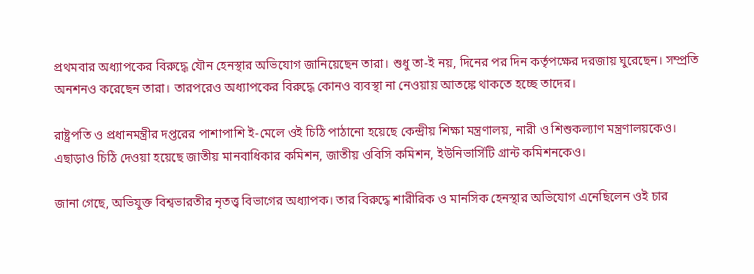প্রথমবার অধ্যাপকের বিরুদ্ধে যৌন হেনস্থার অভিযোগ জানিয়েছেন তারা। শুধু তা-ই নয়, দিনের পর দিন কর্তৃপক্ষের দরজায় ঘুরেছেন। সম্প্রতি অনশনও করেছেন তারা। তারপরেও অধ্যাপকের বিরুদ্ধে কোনও ব্যবস্থা না নেওয়ায় আতঙ্কে থাকতে হচ্ছে তাদের।

রাষ্ট্রপতি ও প্রধানমন্ত্রীর দপ্তরের পাশাপাশি ই-মেলে ওই চিঠি পাঠানো হয়েছে কেন্দ্রীয় শিক্ষা মন্ত্রণালয়, নারী ও শিশুকল্যাণ মন্ত্রণালয়কেও। এছাড়াও চিঠি দেওয়া হয়েছে জাতীয় মানবাধিকার কমিশন, জাতীয় ওবিসি কমিশন, ইউনিভার্সিটি গ্রান্ট কমিশনকেও।

জানা গেছে, অভিযুক্ত বিশ্বভারতীর নৃতত্ত্ব বিভাগের অধ্যাপক। তার বিরুদ্ধে শারীরিক ও মানসিক হেনস্থার অভিযোগ এনেছিলেন ওই চার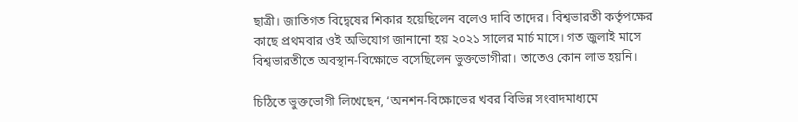ছাত্রী। জাতিগত বিদ্বেষের শিকার হয়েছিলেন বলেও দাবি তাদের। বিশ্বভারতী কর্তৃপক্ষের কাছে প্রথমবার ওই অভিযোগ জানানো হয় ২০২১ সালের মার্চ মাসে। গত জুলাই মাসে বিশ্বভারতীতে অবস্থান-বিক্ষোভে বসেছিলেন ভুক্তভোগীরা। তাতেও কোন লাভ হয়নি।

চিঠিতে ভুক্তভোগী লিখেছেন, ‘অনশন-বিক্ষোভের খবর বিভিন্ন সংবাদমাধ্যমে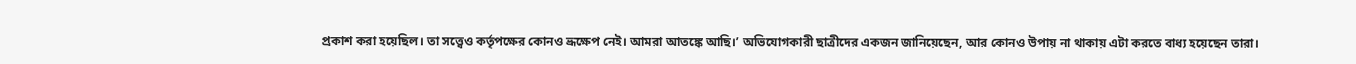প্রকাশ করা হয়েছিল। তা সত্ত্বেও কর্তৃপক্ষের কোনও ভ্রূক্ষেপ নেই। আমরা আতঙ্কে আছি।’ অভিযোগকারী ছাত্রীদের একজন জানিয়েছেন, আর কোনও উপায় না থাকায় এটা করতে বাধ্য হয়েছেন তারা।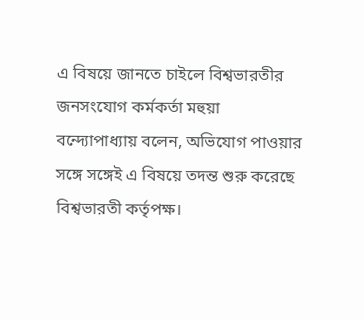এ বিষয়ে জানতে চাইলে বিশ্বভারতীর জনসংযোগ কর্মকর্তা মহুয়া বন্দ্যোপাধ্যায় বলেন, অভিযোগ পাওয়ার সঙ্গে সঙ্গেই এ বিষয়ে তদন্ত শুরু করেছে বিশ্বভারতী কর্তৃপক্ষ।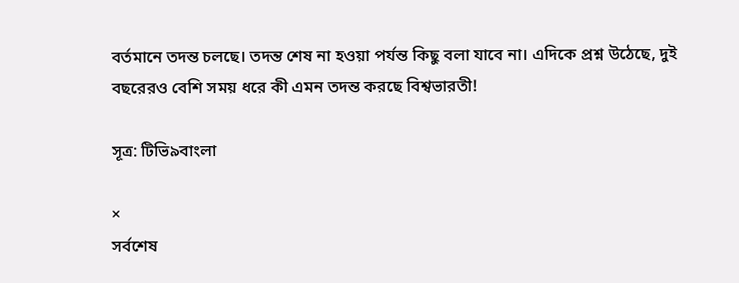বর্তমানে তদন্ত চলছে। তদন্ত শেষ না হওয়া পর্যন্ত কিছু বলা যাবে না। এদিকে প্রশ্ন উঠেছে, দুই বছরেরও বেশি সময় ধরে কী এমন তদন্ত করছে বিশ্বভারতী!

সূত্র: টিভি৯বাংলা

×
সর্বশেষ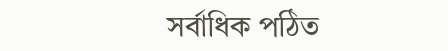সর্বাধিক পঠিত